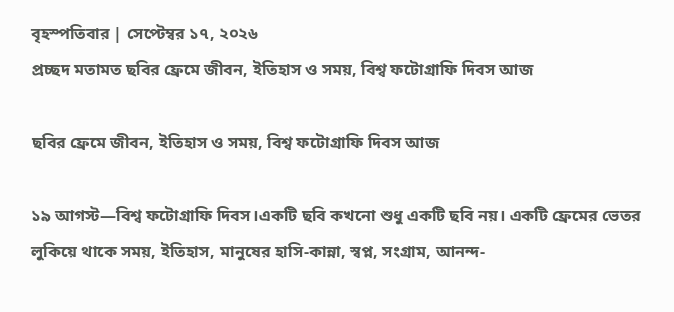বৃহস্পতিবার | সেপ্টেম্বর ১৭, ২০২৬
প্রচ্ছদ মতামত ছবির ফ্রেমে জীবন, ইতিহাস ও সময়, বিশ্ব ফটোগ্রাফি দিবস আজ

ছবির ফ্রেমে জীবন, ইতিহাস ও সময়, বিশ্ব ফটোগ্রাফি দিবস আজ

১৯ আগস্ট—বিশ্ব ফটোগ্রাফি দিবস।একটি ছবি কখনো শুধু একটি ছবি নয়। একটি ফ্রেমের ভেতর লুকিয়ে থাকে সময়, ইতিহাস, মানুষের হাসি-কান্না, স্বপ্ন, সংগ্রাম, আনন্দ-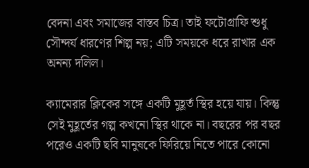বেদনা এবং সমাজের বাস্তব চিত্র। তাই ফটোগ্রাফি শুধু সৌন্দর্য ধারণের শিল্প নয়; এটি সময়কে ধরে রাখার এক অনন্য দলিল।

ক্যামেরার ক্লিকের সঙ্গে একটি মুহূর্ত স্থির হয়ে যায়। কিন্তু সেই মুহূর্তের গল্প কখনো স্থির থাকে না। বছরের পর বছর পরেও একটি ছবি মানুষকে ফিরিয়ে নিতে পারে কোনো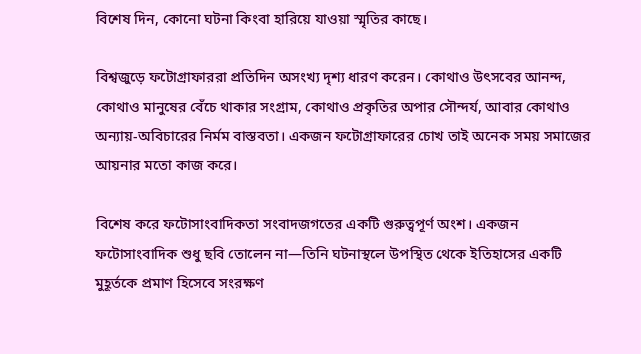বিশেষ দিন, কোনো ঘটনা কিংবা হারিয়ে যাওয়া স্মৃতির কাছে।

বিশ্বজুড়ে ফটোগ্রাফাররা প্রতিদিন অসংখ্য দৃশ্য ধারণ করেন। কোথাও উৎসবের আনন্দ, কোথাও মানুষের বেঁচে থাকার সংগ্রাম, কোথাও প্রকৃতির অপার সৌন্দর্য, আবার কোথাও অন্যায়-অবিচারের নির্মম বাস্তবতা। একজন ফটোগ্রাফারের চোখ তাই অনেক সময় সমাজের আয়নার মতো কাজ করে।

বিশেষ করে ফটোসাংবাদিকতা সংবাদজগতের একটি গুরুত্বপূর্ণ অংশ। একজন ফটোসাংবাদিক শুধু ছবি তোলেন না—তিনি ঘটনাস্থলে উপস্থিত থেকে ইতিহাসের একটি মুহূর্তকে প্রমাণ হিসেবে সংরক্ষণ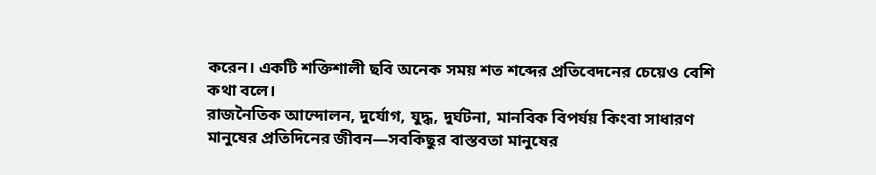করেন। একটি শক্তিশালী ছবি অনেক সময় শত শব্দের প্রতিবেদনের চেয়েও বেশি কথা বলে।
রাজনৈতিক আন্দোলন, দুর্যোগ, যুদ্ধ, দুর্ঘটনা, মানবিক বিপর্যয় কিংবা সাধারণ মানুষের প্রতিদিনের জীবন—সবকিছুর বাস্তবতা মানুষের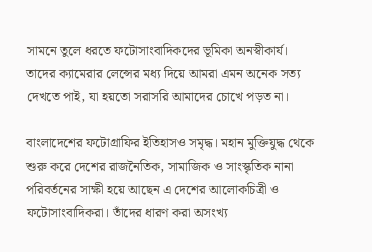সামনে তুলে ধরতে ফটোসাংবাদিকদের ভূমিকা অনস্বীকার্য। তাদের ক্যামেরার লেন্সের মধ্য দিয়ে আমরা এমন অনেক সত্য দেখতে পাই, যা হয়তো সরাসরি আমাদের চোখে পড়ত না।

বাংলাদেশের ফটোগ্রাফির ইতিহাসও সমৃদ্ধ। মহান মুক্তিযুদ্ধ থেকে শুরু করে দেশের রাজনৈতিক, সামাজিক ও সাংস্কৃতিক নানা পরিবর্তনের সাক্ষী হয়ে আছেন এ দেশের আলোকচিত্রী ও ফটোসাংবাদিকরা। তাঁদের ধারণ করা অসংখ্য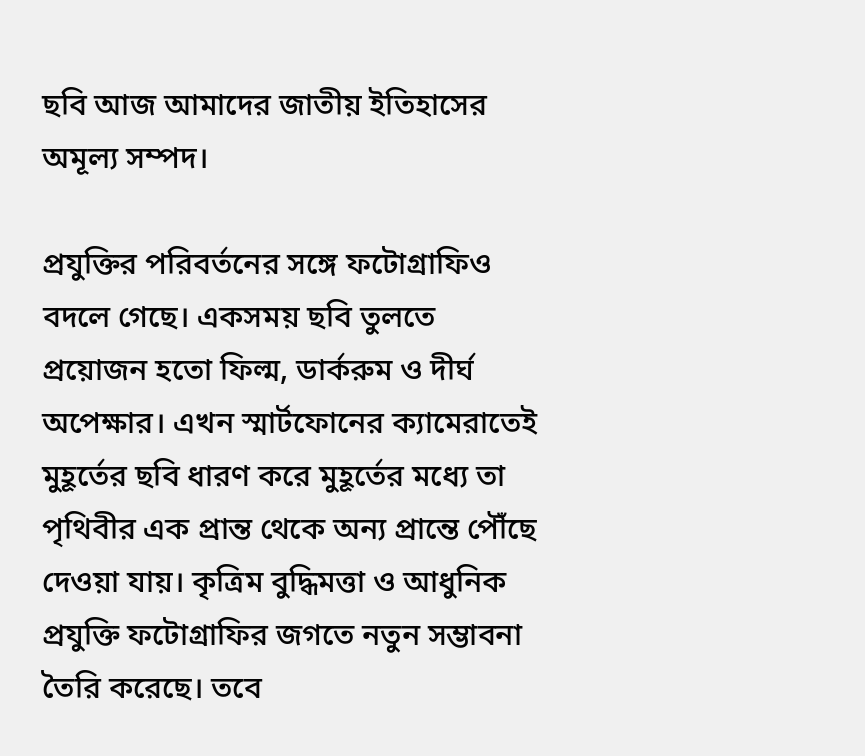ছবি আজ আমাদের জাতীয় ইতিহাসের অমূল্য সম্পদ।

প্রযুক্তির পরিবর্তনের সঙ্গে ফটোগ্রাফিও বদলে গেছে। একসময় ছবি তুলতে প্রয়োজন হতো ফিল্ম, ডার্করুম ও দীর্ঘ অপেক্ষার। এখন স্মার্টফোনের ক্যামেরাতেই মুহূর্তের ছবি ধারণ করে মুহূর্তের মধ্যে তা পৃথিবীর এক প্রান্ত থেকে অন্য প্রান্তে পৌঁছে দেওয়া যায়। কৃত্রিম বুদ্ধিমত্তা ও আধুনিক প্রযুক্তি ফটোগ্রাফির জগতে নতুন সম্ভাবনা তৈরি করেছে। তবে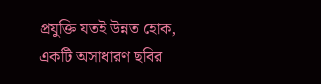প্রযুক্তি যতই উন্নত হোক, একটি অসাধারণ ছবির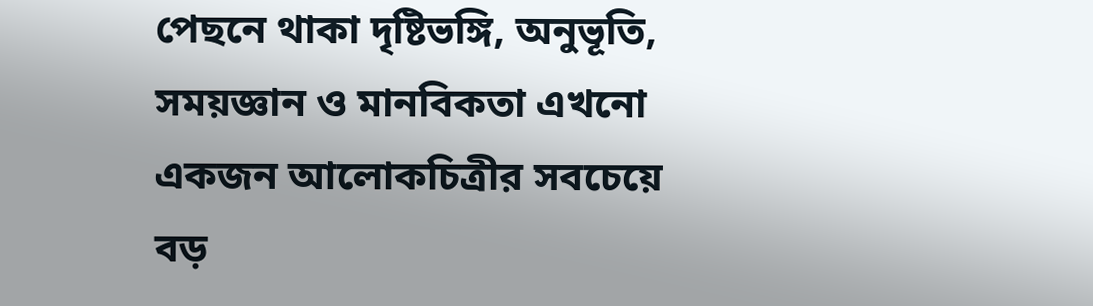পেছনে থাকা দৃষ্টিভঙ্গি, অনুভূতি, সময়জ্ঞান ও মানবিকতা এখনো একজন আলোকচিত্রীর সবচেয়ে বড়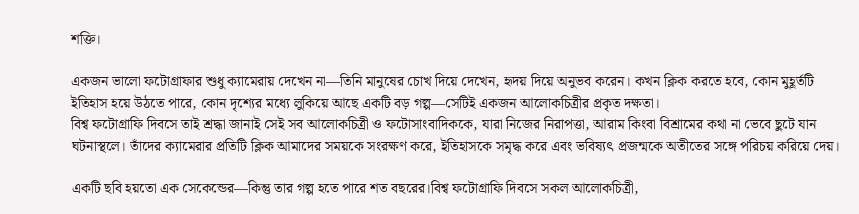শক্তি।

একজন ভালো ফটোগ্রাফার শুধু ক্যামেরায় দেখেন না—তিনি মানুষের চোখ দিয়ে দেখেন, হৃদয় দিয়ে অনুভব করেন। কখন ক্লিক করতে হবে, কোন মুহূর্তটি ইতিহাস হয়ে উঠতে পারে, কোন দৃশ্যের মধ্যে লুকিয়ে আছে একটি বড় গল্প—সেটিই একজন আলোকচিত্রীর প্রকৃত দক্ষতা।
বিশ্ব ফটোগ্রাফি দিবসে তাই শ্রদ্ধা জানাই সেই সব আলোকচিত্রী ও ফটোসাংবাদিককে, যারা নিজের নিরাপত্তা, আরাম কিংবা বিশ্রামের কথা না ভেবে ছুটে যান ঘটনাস্থলে। তাঁদের ক্যামেরার প্রতিটি ক্লিক আমাদের সময়কে সংরক্ষণ করে, ইতিহাসকে সমৃদ্ধ করে এবং ভবিষ্যৎ প্রজন্মকে অতীতের সঙ্গে পরিচয় করিয়ে দেয়।

একটি ছবি হয়তো এক সেকেন্ডের—কিন্তু তার গল্প হতে পারে শত বছরের।বিশ্ব ফটোগ্রাফি দিবসে সকল আলোকচিত্রী,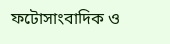ফটোসাংবাদিক ও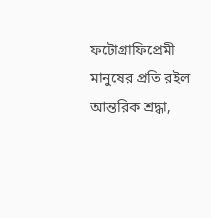ফটোগ্রাফিপ্রেমী মানুষের প্রতি রইল আন্তরিক শ্রদ্ধা,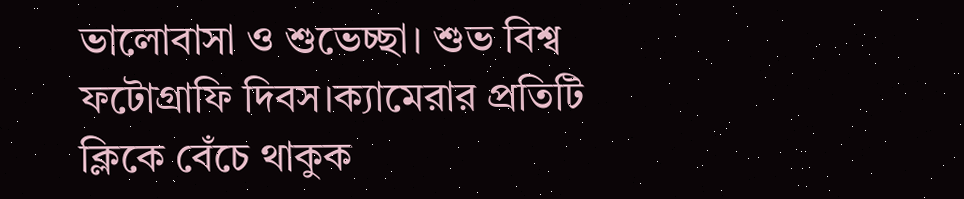ভালোবাসা ও শুভেচ্ছা। শুভ বিশ্ব ফটোগ্রাফি দিবস।ক্যামেরার প্রতিটি ক্লিকে বেঁচে থাকুক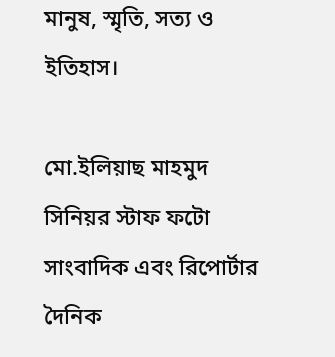মানুষ, স্মৃতি, সত্য ও ইতিহাস।

মো.ইলিয়াছ মাহমুদ
সিনিয়র স্টাফ ফটো সাংবাদিক এবং রিপোর্টার
দৈনিক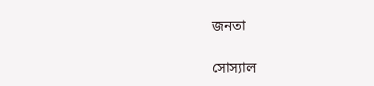জনতা

সোস্যাল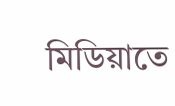মিডিয়াতে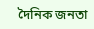দৈনিক জনতা